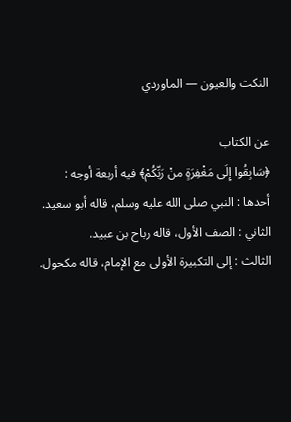النكت والعيون — الماوردي

عن الكتاب
﴿سَابِقُوا إِلَى مَغْفِرَةٍ منْ رَبِّكُمْ﴾ فيه أربعة أوجه :
أحدها : النبي صلى الله عليه وسلم، قاله أبو سعيد.
الثاني : الصف الأول، قاله رباح بن عبيد.
الثالث : إلى التكبيرة الأولى مع الإمام، قاله مكحول.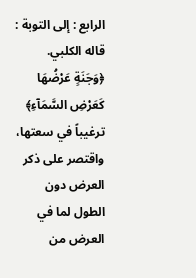الرابع : إلى التوبة : قاله الكلبي.
﴿وَجَنَةٍ عَرْضُهَا كَعَرْضِ السَّمَآءِ﴾ ترغيباً في سعتها، واقتصر على ذكر العرض دون الطول لما في العرض من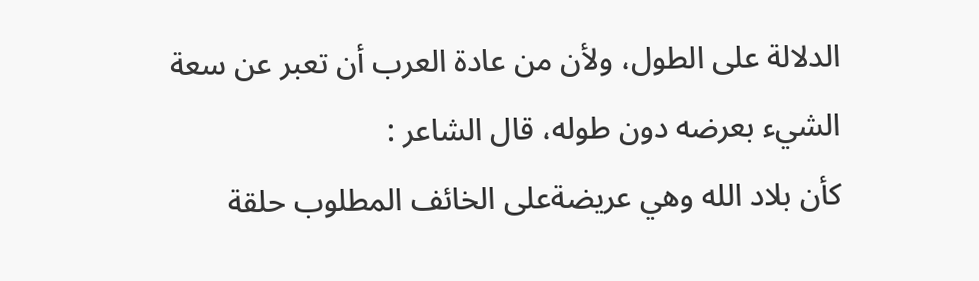الدلالة على الطول، ولأن من عادة العرب أن تعبر عن سعة الشيء بعرضه دون طوله، قال الشاعر :
كأن بلاد الله وهي عريضةعلى الخائف المطلوب حلقة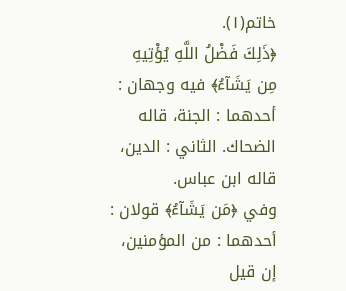خاتم(١).
﴿ذَلِكَ فَضْلُ اللَّهِ يُؤْتِيهِ مِن يَشَآءُ﴾ فيه وجهان :
أحدهما : الجنة، قاله الضحاك. الثاني : الدين، قاله ابن عباس.
وفي ﴿مَن يَشَآءُ﴾ قولان :
أحدهما : من المؤمنين، إن قيل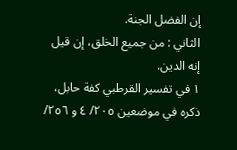إن الفضل الجنة.
الثاني : من جميع الخلق، إن قيل إنه الدين.
١ في تفسير القرطبي كفة حابل، ذكره في موضعين ٢٠٥/ ٤ و ٢٥٦/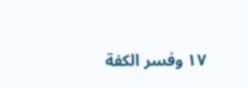١٧ وفسر الكفة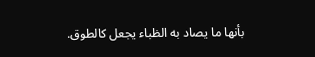بأنها ما يصاد به الظباء يجعل كالطوق.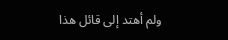ولم أهتد إلى قائل هذا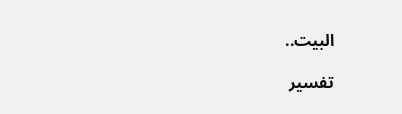البيت..

تفسير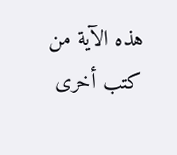هذه الآية من كتب أخرى